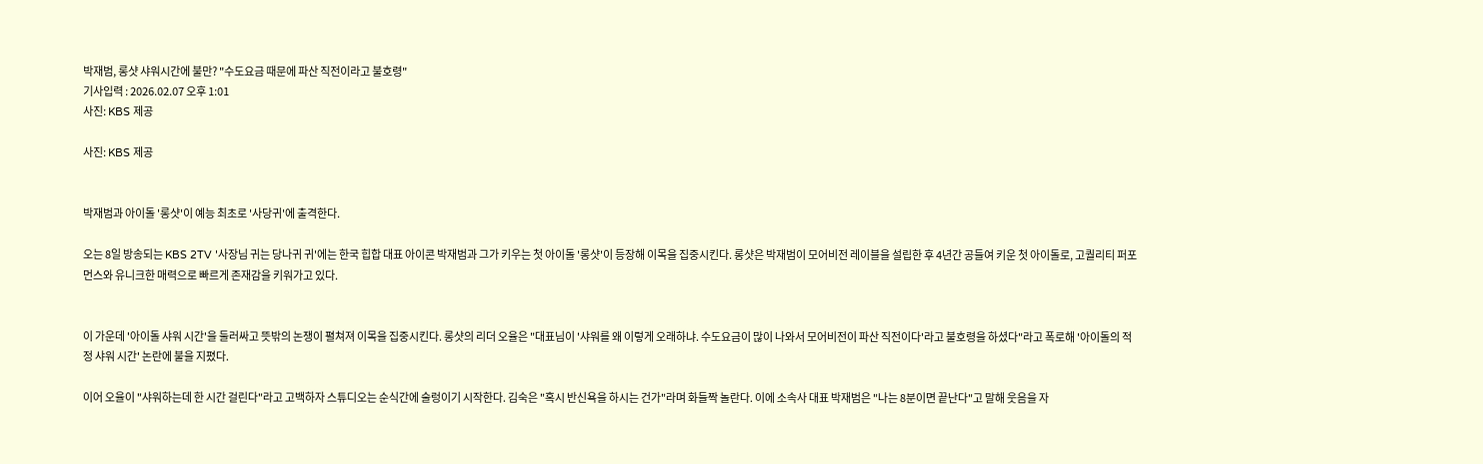박재범, 롱샷 샤워시간에 불만? "수도요금 때문에 파산 직전이라고 불호령"
기사입력 : 2026.02.07 오후 1:01
사진: KBS 제공

사진: KBS 제공


박재범과 아이돌 '롱샷'이 예능 최초로 '사당귀'에 출격한다.

오는 8일 방송되는 KBS 2TV '사장님 귀는 당나귀 귀'에는 한국 힙합 대표 아이콘 박재범과 그가 키우는 첫 아이돌 '롱샷'이 등장해 이목을 집중시킨다. 롱샷은 박재범이 모어비전 레이블을 설립한 후 4년간 공들여 키운 첫 아이돌로, 고퀄리티 퍼포먼스와 유니크한 매력으로 빠르게 존재감을 키워가고 있다.


이 가운데 '아이돌 샤워 시간'을 둘러싸고 뜻밖의 논쟁이 펼쳐져 이목을 집중시킨다. 롱샷의 리더 오율은 "대표님이 '샤워를 왜 이렇게 오래하냐. 수도요금이 많이 나와서 모어비전이 파산 직전이다'라고 불호령을 하셨다"라고 폭로해 '아이돌의 적정 샤워 시간' 논란에 불을 지폈다.

이어 오율이 "샤워하는데 한 시간 걸린다"라고 고백하자 스튜디오는 순식간에 술렁이기 시작한다. 김숙은 "혹시 반신욕을 하시는 건가"라며 화들짝 놀란다. 이에 소속사 대표 박재범은 "나는 8분이면 끝난다"고 말해 웃음을 자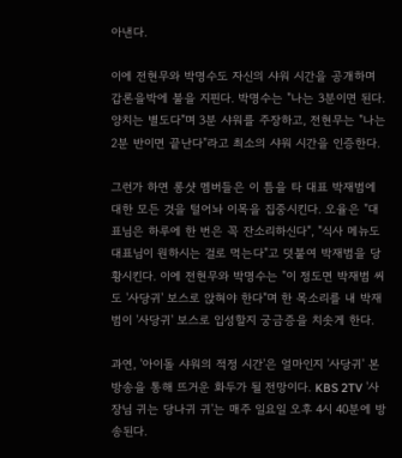아낸다.

이에 전현무와 박명수도 자신의 샤워 시간을 공개하며 갑론을박에 불을 지핀다. 박명수는 "나는 3분이면 된다. 양치는 별도다"며 3분 샤워를 주장하고, 전현무는 "나는 2분 반이면 끝난다"라고 최소의 샤워 시간을 인증한다.

그런가 하면 롱샷 멤버들은 이 틈을 타 대표 박재범에 대한 모든 것을 털어놔 이목을 집중시킨다. 오율은 "대표님은 하루에 한 번은 꼭 잔소리하신다", "식사 메뉴도 대표님이 원하시는 걸로 먹는다"고 덧붙여 박재범을 당황시킨다. 이에 전현무와 박명수는 "이 정도면 박재범 씨도 '사당귀' 보스로 앉혀야 한다"며 한 목소리를 내 박재범이 '사당귀' 보스로 입성할지 궁금증을 치솟게 한다.

과연, '아이돌 샤워의 적정 시간'은 얼마인지 '사당귀' 본방송을 통해 뜨거운 화두가 될 전망이다. KBS 2TV '사장님 귀는 당나귀 귀'는 매주 일요일 오후 4시 40분에 방송된다.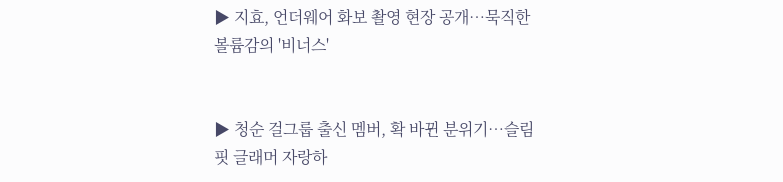▶ 지효, 언더웨어 화보 촬영 현장 공개…묵직한 볼륨감의 '비너스'


▶ 청순 걸그룹 출신 멤버, 확 바뀐 분위기…슬림핏 글래머 자랑하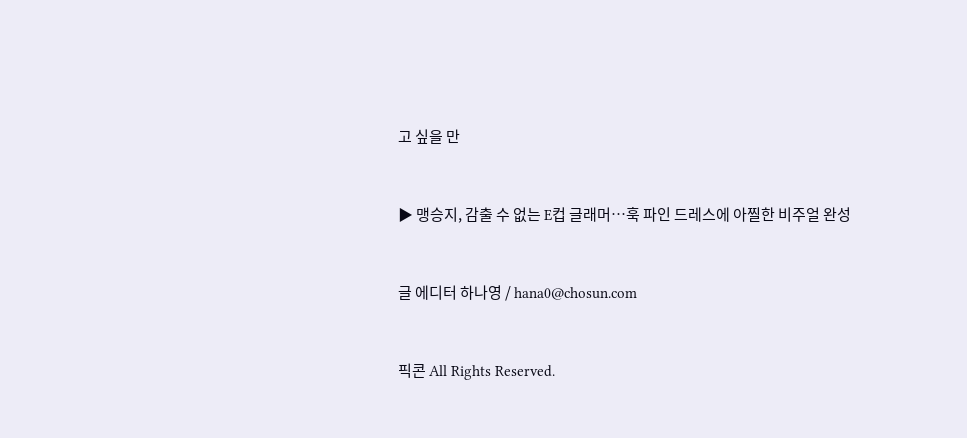고 싶을 만


▶ 맹승지, 감출 수 없는 E컵 글래머…훅 파인 드레스에 아찔한 비주얼 완성


글 에디터 하나영 / hana0@chosun.com


픽콘 All Rights Reserved.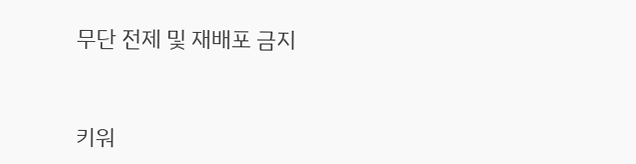무단 전제 및 재배포 금지


키워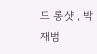드 롱샷 , 박재범